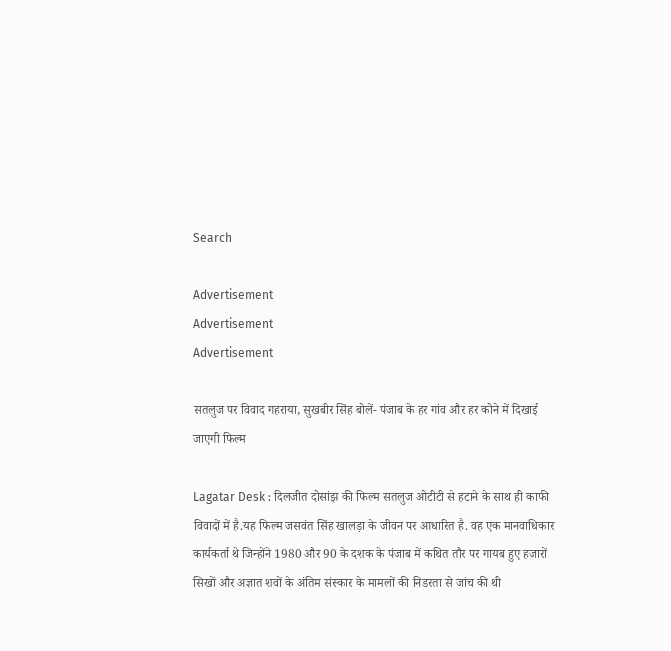Search

Advertisement
Advertisement
Advertisement

सतलुज पर विवाद गहराया, सुखबीर सिंह बोलें- पंजाब के हर गांव और हर कोने में दिखाई जाएगी फिल्म

Lagatar Desk : दिलजीत दोसांझ की फिल्म सतलुज ओटीटी से हटाने के साथ ही काफी विवादों में है.यह फिल्म जसवंत सिंह खालड़ा के जीवन पर आधारित है. वह एक मानवाधिकार कार्यकर्ता थे जिन्होंने 1980 और 90 के दशक के पंजाब में कथित तौर पर गायब हुए हजारों सिखों और अज्ञात शवों के अंतिम संस्कार के मामलों की निडरता से जांच की थी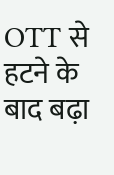OTT से हटने के बाद बढ़ा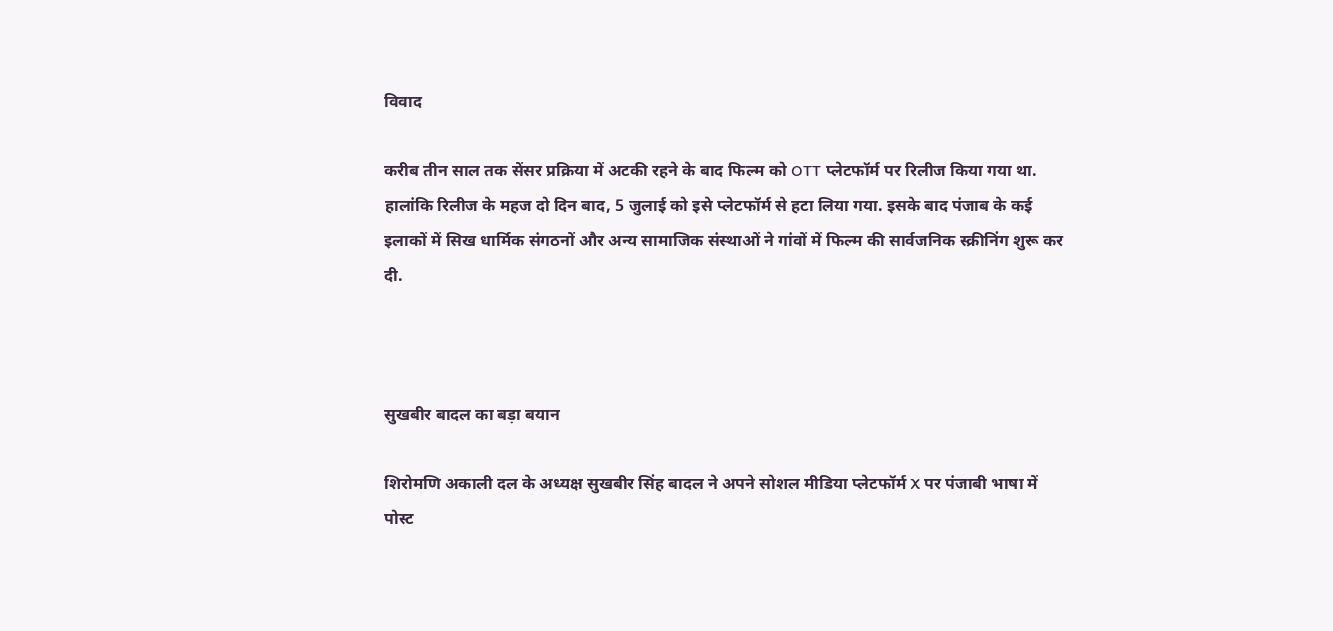विवाद

करीब तीन साल तक सेंसर प्रक्रिया में अटकी रहने के बाद फिल्म को OTT प्लेटफॉर्म पर रिलीज किया गया था. हालांकि रिलीज के महज दो दिन बाद, 5 जुलाई को इसे प्लेटफॉर्म से हटा लिया गया. इसके बाद पंजाब के कई इलाकों में सिख धार्मिक संगठनों और अन्य सामाजिक संस्थाओं ने गांवों में फिल्म की सार्वजनिक स्क्रीनिंग शुरू कर दी.



सुखबीर बादल का बड़ा बयान

शिरोमणि अकाली दल के अध्यक्ष सुखबीर सिंह बादल ने अपने सोशल मीडिया प्लेटफॉर्म X पर पंजाबी भाषा में पोस्ट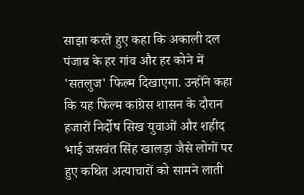साझा करते हुए कहा कि अकाली दल पंजाब के हर गांव और हर कोने में 'सतलुज' फिल्म दिखाएगा. उन्होंने कहा कि यह फिल्म कांग्रेस शासन के दौरान हजारों निर्दोष सिख युवाओं और शहीद भाई जसवंत सिंह खालड़ा जैसे लोगों पर हुए कथित अत्याचारों को सामने लाती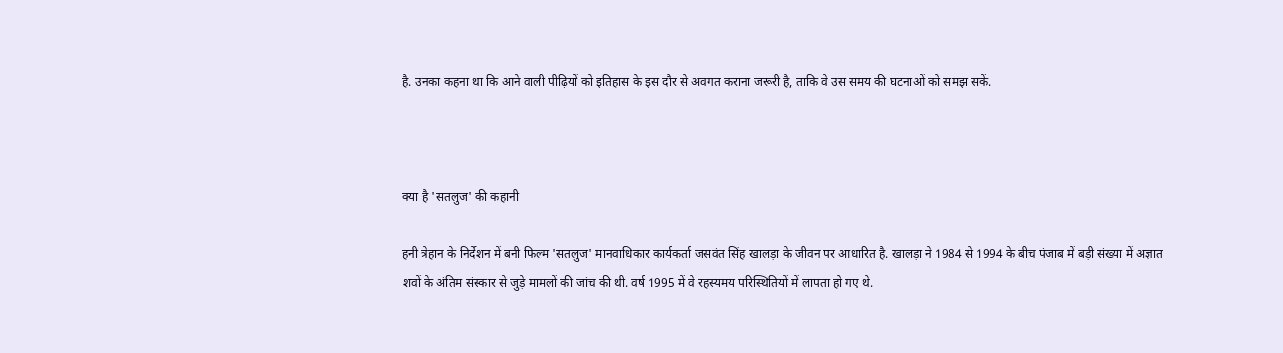है. उनका कहना था कि आने वाली पीढ़ियों को इतिहास के इस दौर से अवगत कराना जरूरी है, ताकि वे उस समय की घटनाओं को समझ सकें.



क्या है 'सतलुज' की कहानी

हनी त्रेहान के निर्देशन में बनी फिल्म 'सतलुज' मानवाधिकार कार्यकर्ता जसवंत सिंह खालड़ा के जीवन पर आधारित है. खालड़ा ने 1984 से 1994 के बीच पंजाब में बड़ी संख्या में अज्ञात शवों के अंतिम संस्कार से जुड़े मामलों की जांच की थी. वर्ष 1995 में वे रहस्यमय परिस्थितियों में लापता हो गए थे.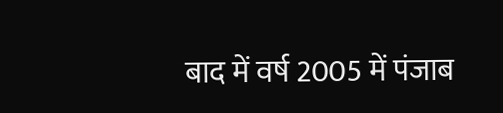बाद में वर्ष 2005 में पंजाब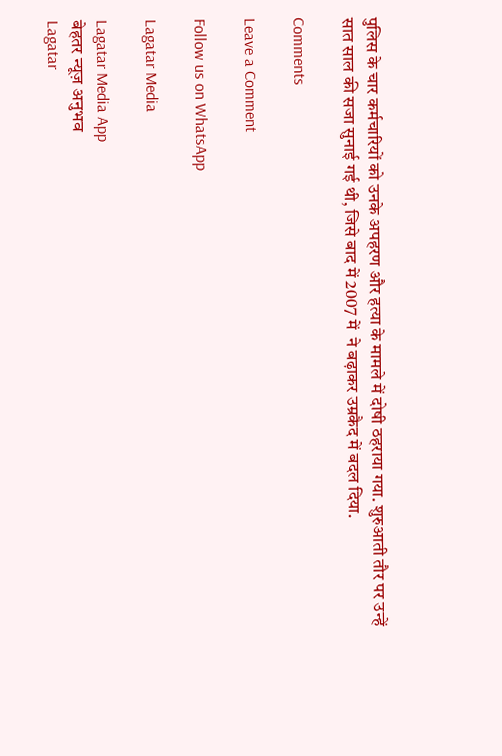पुलिस के चार कर्मचारियों को उनके अपहरण और हत्या के मामले में दोषी ठहराया गया. शुरुआती तौर पर उन्हें सात साल की सजा सुनाई गई थी, जिसे बाद में 2007 में  ने बढ़ाकर उम्रकैद में बदल दिया.

Comments

Leave a Comment

Follow us on WhatsApp

Lagatar Media

Lagatar Media App
बेहतर न्यूज़ अनुभव
Lagatar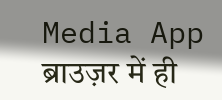Media App
ब्राउज़र में ही